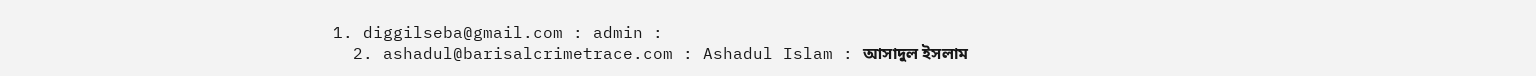1. diggilseba@gmail.com : admin :
  2. ashadul@barisalcrimetrace.com : Ashadul Islam : আসাদুল ইসলাম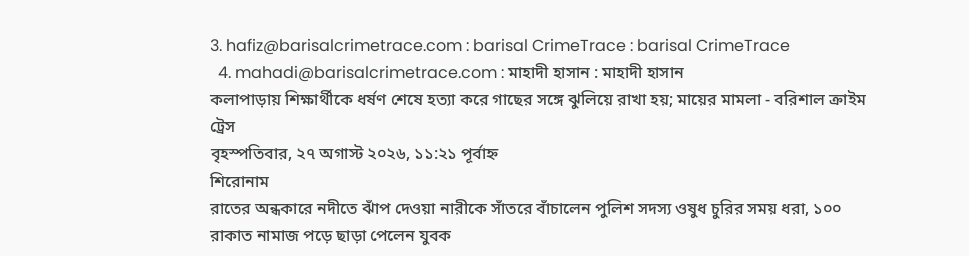3. hafiz@barisalcrimetrace.com : barisal CrimeTrace : barisal CrimeTrace
  4. mahadi@barisalcrimetrace.com : মাহাদী হাসান : মাহাদী হাসান
কলাপাড়ায় শিক্ষার্থীকে ধর্ষণ শেষে হত্যা করে গাছের সঙ্গে ঝুলিয়ে রাখা হয়; মায়ের মামলা - বরিশাল ক্রাইম ট্রেস
বৃহস্পতিবার, ২৭ অগাস্ট ২০২৬, ১১:২১ পূর্বাহ্ন
শিরোনাম
রাতের অন্ধকারে নদীতে ঝাঁপ দেওয়া নারীকে সাঁতরে বাঁচালেন পুলিশ সদস্য ওষুধ চুরির সময় ধরা, ১০০ রাকাত নামাজ পড়ে ছাড়া পেলেন যুবক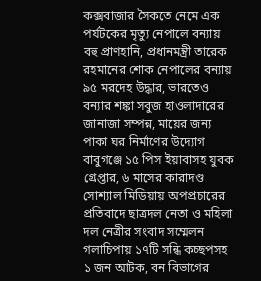কক্সবাজার সৈকতে নেমে এক পর্যটকের মৃত্যু নেপালে বন্যায় বহু প্রাণহানি, প্রধানমন্ত্রী তারেক রহমানের শোক নেপালের বন্যায় ৯৫ মরদেহ উদ্ধার, ভারতেও বন্যার শঙ্কা সবুজ হাওলাদারের জানাজা সম্পন্ন, মায়ের জন্য পাকা ঘর নির্মাণের উদ্যোগ বাবুগঞ্জে ১৫ পিস ইয়াবাসহ যুবক গ্রেপ্তার, ৬ মাসের কারাদণ্ড সোশ্যাল মিডিয়ায় অপপ্রচারের প্রতিবাদে ছাত্রদল নেতা ও মহিলা দল নেত্রীর সংবাদ সম্মেলন গলাচিপায় ১৭টি সন্ধি কচ্ছপসহ ১ জন আটক, বন বিভাগের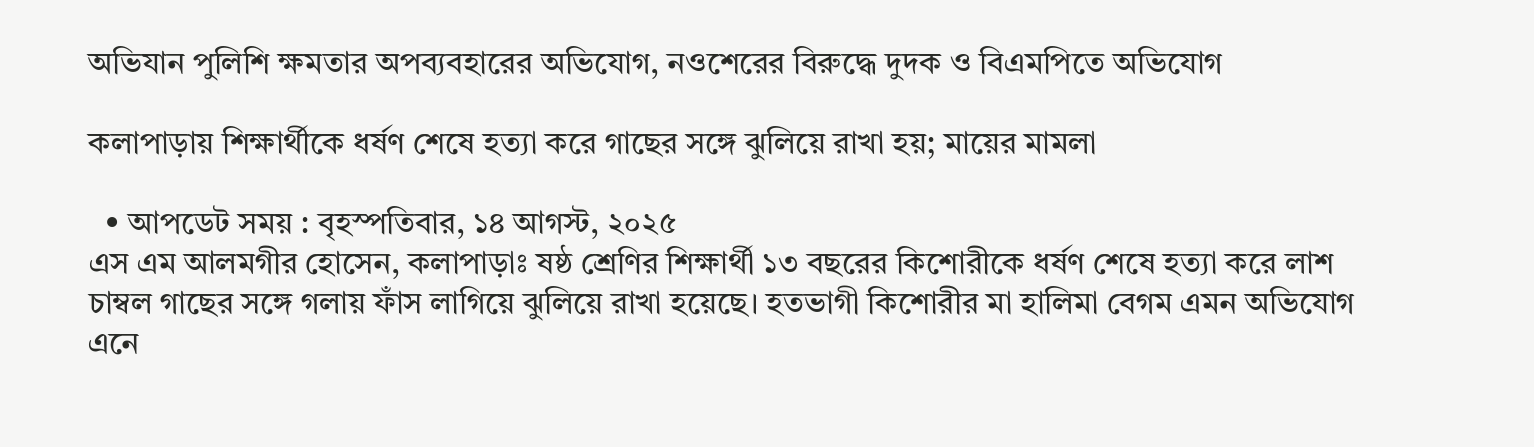অভিযান পুলিশি ক্ষমতার অপব্যবহারের অভিযোগ, নওশেরের বিরুদ্ধে দুদক ও বিএমপিতে অভিযোগ

কলাপাড়ায় শিক্ষার্থীকে ধর্ষণ শেষে হত্যা করে গাছের সঙ্গে ঝুলিয়ে রাখা হয়; মায়ের মামলা

  • আপডেট সময় : বৃহস্পতিবার, ১৪ আগস্ট, ২০২৫
এস এম আলমগীর হোসেন, কলাপাড়াঃ ষষ্ঠ শ্রেণির শিক্ষার্থী ১৩ বছরের কিশোরীকে ধর্ষণ শেষে হত্যা করে লাশ চাম্বল গাছের সঙ্গে গলায় ফাঁস লাগিয়ে ঝুলিয়ে রাখা হয়েছে। হতভাগী কিশোরীর মা হালিমা বেগম এমন অভিযোগ এনে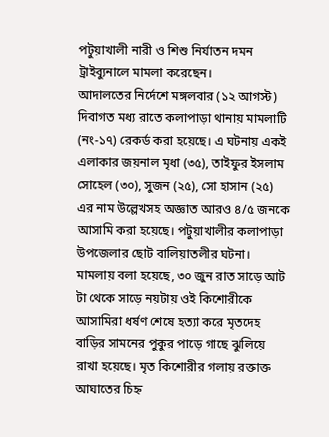পটুয়াখালী নারী ও শিশু নির্যাতন দমন ট্রাইব্যুনালে মামলা করেছেন।
আদালতের নির্দেশে মঙ্গলবার (১২ আগস্ট) দিবাগত মধ্য রাতে কলাপাড়া থানায় মামলাটি (নং-১৭) রেকর্ড করা হয়েছে। এ ঘটনায় একই এলাকার জয়নাল মৃধা (৩৫), তাইফুর ইসলাম সোহেল (৩০), সুজন (২৫), সো হাসান (২৫) এর নাম উল্লেখসহ অজ্ঞাত আরও ৪/৫ জনকে আসামি করা হয়েছে। পটুয়াখালীর কলাপাড়া উপজেলার ছোট বালিয়াতলীর ঘটনা।
মামলায় বলা হয়েছে, ৩০ জুন রাত সাড়ে আট টা থেকে সাড়ে নয়টায় ওই কিশোরীকে আসামিরা ধর্ষণ শেষে হত্যা করে মৃতদেহ বাড়ির সামনের পুকুর পাড়ে গাছে ঝুলিয়ে রাখা হয়েছে। মৃত কিশোরীর গলায় রক্তাক্ত আঘাতের চিহ্ন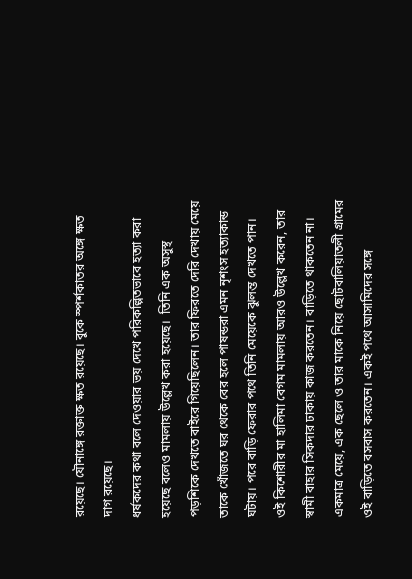রয়েছে। যৌনাঙ্গে রক্তাক্ত ক্ষত রয়েছে। বুকে স্পর্শকাতর অঙ্গে ক্ষত দাগ রয়েছে।
ধর্ষকদের কথা বলে দেওয়ার ভয় দেখে পরিকল্পিতভাবে হত্যা করা হয়েছে বলেও মামলায় উল্লেখ করা হয়েছে।  তিনি এক অসুস্থ পড়শিকে দেখতে বাইরে গিয়েছিলেন। তার ফিরতে দেরি দেখায় মেয়ে তাকে খোঁজতে ঘর থেকে বের হলে পাষন্ডরা এমন নৃশংস হত্যাকান্ড ঘটায়। পরে বাড়ি ফেরার পথে তিনি মেয়েকে ঝুলন্ত দেখতে পান।
ওই কিশোরীর মা হালিমা বেগম মামলায় আরও উল্লেখ করেন, তার স্বামী বাহার সিকদার ঢাকায় কাজ করতেন। বাড়িতে থাকতেন না। একমাত্র মেয়ে, এক ছেলে ও তার মাকে নিয়ে ছোটবালিয়াতলী গ্রামের ওই বাড়িতে বসবাস করতেন। একই পথে আসামিদের সঙ্গে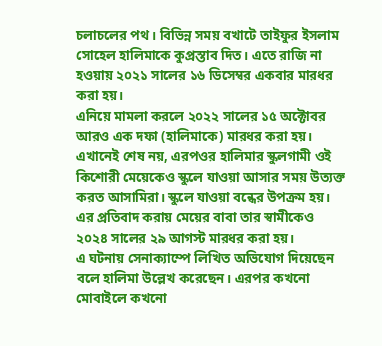চলাচলের পথ। বিভিন্ন সময় বখাটে তাইফুর ইসলাম সোহেল হালিমাকে কুপ্রস্তাব দিত। এতে রাজি না হওয়ায় ২০২১ সালের ১৬ ডিসেম্বর একবার মারধর করা হয়।
এনিয়ে মামলা করলে ২০২২ সালের ১৫ অক্টোবর আরও এক দফা (হালিমাকে) মারধর করা হয়। এখানেই শেষ নয়, এরপওর হালিমার স্কুলগামী ওই কিশোরী মেয়েকেও স্কুলে যাওয়া আসার সময় উত্যক্ত করত আসামিরা। স্কুলে যাওয়া বন্ধের উপক্রম হয়। এর প্রতিবাদ করায় মেয়ের বাবা তার স্বামীকেও ২০২৪ সালের ২৯ আগস্ট মারধর করা হয়।
এ ঘটনায় সেনাক্যাম্পে লিখিত অভিযোগ দিয়েছেন বলে হালিমা উল্লেখ করেছেন। এরপর কখনো মোবাইলে কখনো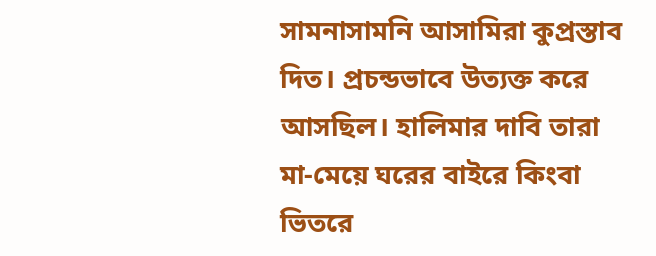সামনাসামনি আসামিরা কুপ্রস্তাব দিত। প্রচন্ডভাবে উত্যক্ত করে আসছিল। হালিমার দাবি তারা মা-মেয়ে ঘরের বাইরে কিংবা ভিতরে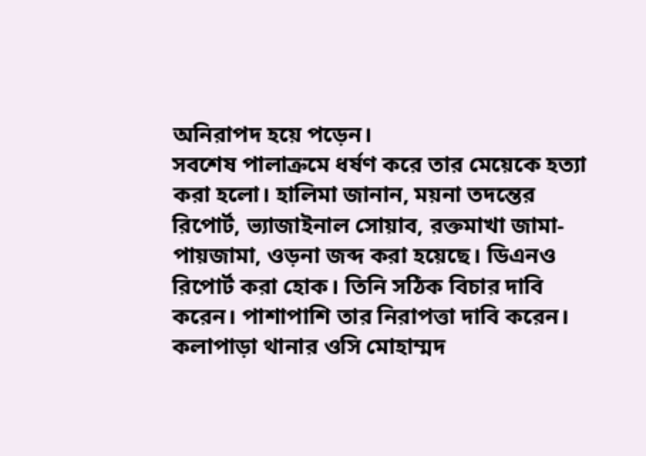অনিরাপদ হয়ে পড়েন।
সবশেষ পালাক্রমে ধর্ষণ করে তার মেয়েকে হত্যা করা হলো। হালিমা জানান, ময়না তদন্তের রিপোর্ট, ভ্যাজাইনাল সোয়াব, রক্তমাখা জামা-পায়জামা, ওড়না জব্দ করা হয়েছে। ডিএনও রিপোর্ট করা হোক। তিনি সঠিক বিচার দাবি করেন। পাশাপাশি তার নিরাপত্তা দাবি করেন।
কলাপাড়া থানার ওসি মোহাম্মদ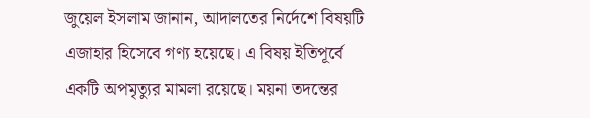জুয়েল ইসলাম জানান, আদালতের নির্দেশে বিষয়টি এজাহার হিসেবে গণ্য হয়েছে। এ বিষয় ইতিপূর্বে একটি অপমৃত্যুর মামলা রয়েছে। ময়না তদন্তের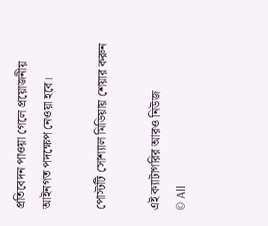প্রতিবেদন পাওয়া গেলে প্রয়োজনীয় আইনগত পদক্ষেপ নেওয়া হবে।

পোস্টটি সোশ্যাল মিডিয়ায় শেয়ার করুন

এই ক্যাটাগরির আরও নিউজ
© All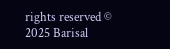rights reserved © 2025 Barisal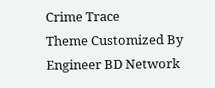Crime Trace
Theme Customized By Engineer BD Network